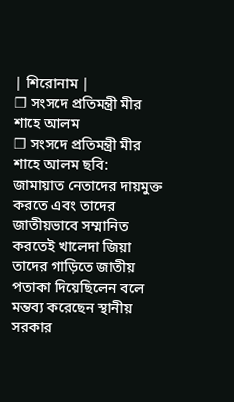| শিরোনাম |
❒ সংসদে প্রতিমন্ত্রী মীর শাহে আলম
❒ সংসদে প্রতিমন্ত্রী মীর শাহে আলম ছবি:
জামায়াত নেতাদের দায়মুক্ত করতে এবং তাদের জাতীয়ভাবে সম্মানিত করতেই খালেদা জিয়া তাদের গাড়িতে জাতীয় পতাকা দিয়েছিলেন বলে মন্তব্য করেছেন স্থানীয় সরকার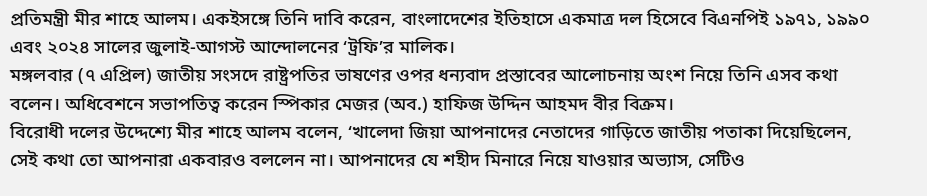প্রতিমন্ত্রী মীর শাহে আলম। একইসঙ্গে তিনি দাবি করেন, বাংলাদেশের ইতিহাসে একমাত্র দল হিসেবে বিএনপিই ১৯৭১, ১৯৯০ এবং ২০২৪ সালের জুলাই-আগস্ট আন্দোলনের ‘ট্রফি’র মালিক।
মঙ্গলবার (৭ এপ্রিল) জাতীয় সংসদে রাষ্ট্রপতির ভাষণের ওপর ধন্যবাদ প্রস্তাবের আলোচনায় অংশ নিয়ে তিনি এসব কথা বলেন। অধিবেশনে সভাপতিত্ব করেন স্পিকার মেজর (অব.) হাফিজ উদ্দিন আহমদ বীর বিক্রম।
বিরোধী দলের উদ্দেশ্যে মীর শাহে আলম বলেন, ‘খালেদা জিয়া আপনাদের নেতাদের গাড়িতে জাতীয় পতাকা দিয়েছিলেন, সেই কথা তো আপনারা একবারও বললেন না। আপনাদের যে শহীদ মিনারে নিয়ে যাওয়ার অভ্যাস, সেটিও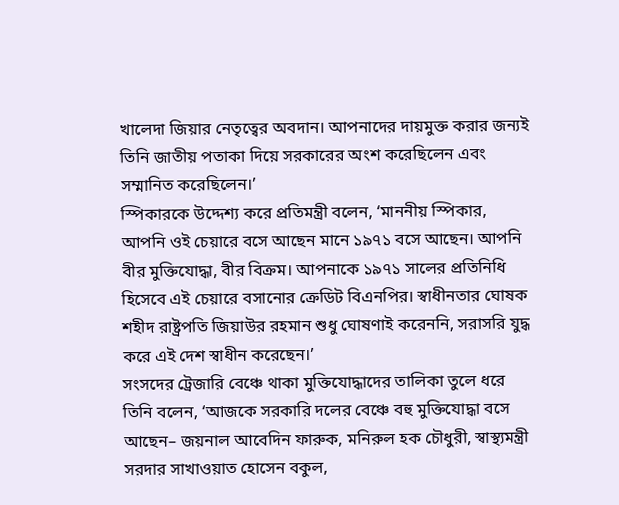খালেদা জিয়ার নেতৃত্বের অবদান। আপনাদের দায়মুক্ত করার জন্যই তিনি জাতীয় পতাকা দিয়ে সরকারের অংশ করেছিলেন এবং সম্মানিত করেছিলেন।’
স্পিকারকে উদ্দেশ্য করে প্রতিমন্ত্রী বলেন, ‘মাননীয় স্পিকার, আপনি ওই চেয়ারে বসে আছেন মানে ১৯৭১ বসে আছেন। আপনি বীর মুক্তিযোদ্ধা, বীর বিক্রম। আপনাকে ১৯৭১ সালের প্রতিনিধি হিসেবে এই চেয়ারে বসানোর ক্রেডিট বিএনপির। স্বাধীনতার ঘোষক শহীদ রাষ্ট্রপতি জিয়াউর রহমান শুধু ঘোষণাই করেননি, সরাসরি যুদ্ধ করে এই দেশ স্বাধীন করেছেন।’
সংসদের ট্রেজারি বেঞ্চে থাকা মুক্তিযোদ্ধাদের তালিকা তুলে ধরে তিনি বলেন, ‘আজকে সরকারি দলের বেঞ্চে বহু মুক্তিযোদ্ধা বসে আছেন– জয়নাল আবেদিন ফারুক, মনিরুল হক চৌধুরী, স্বাস্থ্যমন্ত্রী সরদার সাখাওয়াত হোসেন বকুল,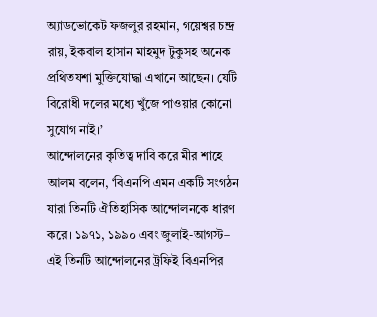অ্যাডভোকেট ফজলুর রহমান, গয়েশ্বর চন্দ্র রায়, ইকবাল হাসান মাহমুদ টুকুসহ অনেক প্রথিতযশা মুক্তিযোদ্ধা এখানে আছেন। যেটি বিরোধী দলের মধ্যে খুঁজে পাওয়ার কোনো সুযোগ নাই।’
আন্দোলনের কৃতিত্ব দাবি করে মীর শাহে আলম বলেন, ‘বিএনপি এমন একটি সংগঠন যারা তিনটি ঐতিহাসিক আন্দোলনকে ধারণ করে। ১৯৭১, ১৯৯০ এবং জুলাই-আগস্ট– এই তিনটি আন্দোলনের ট্রফিই বিএনপির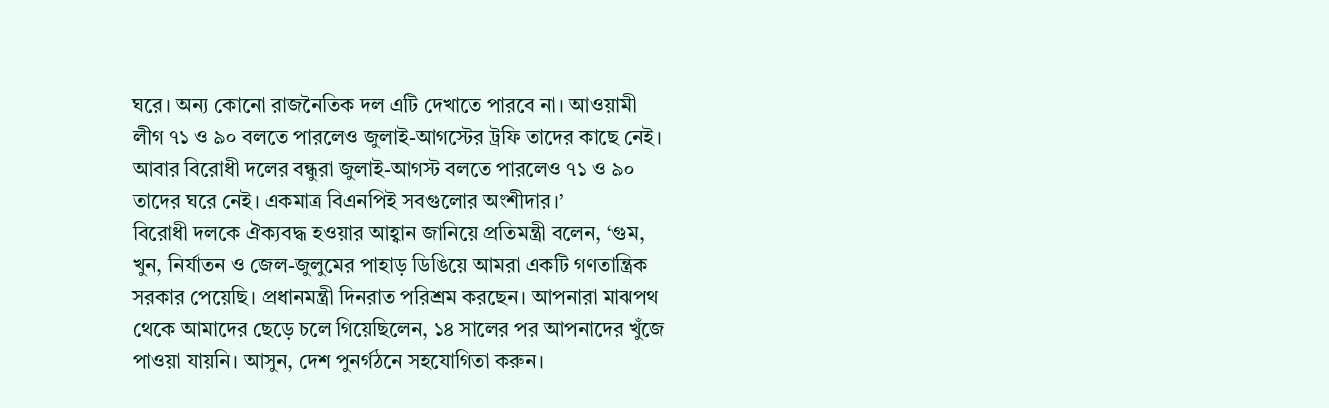ঘরে। অন্য কোনো রাজনৈতিক দল এটি দেখাতে পারবে না। আওয়ামী লীগ ৭১ ও ৯০ বলতে পারলেও জুলাই-আগস্টের ট্রফি তাদের কাছে নেই। আবার বিরোধী দলের বন্ধুরা জুলাই-আগস্ট বলতে পারলেও ৭১ ও ৯০ তাদের ঘরে নেই। একমাত্র বিএনপিই সবগুলোর অংশীদার।’
বিরোধী দলকে ঐক্যবদ্ধ হওয়ার আহ্বান জানিয়ে প্রতিমন্ত্রী বলেন, ‘গুম, খুন, নির্যাতন ও জেল-জুলুমের পাহাড় ডিঙিয়ে আমরা একটি গণতান্ত্রিক সরকার পেয়েছি। প্রধানমন্ত্রী দিনরাত পরিশ্রম করছেন। আপনারা মাঝপথ থেকে আমাদের ছেড়ে চলে গিয়েছিলেন, ১৪ সালের পর আপনাদের খুঁজে পাওয়া যায়নি। আসুন, দেশ পুনর্গঠনে সহযোগিতা করুন।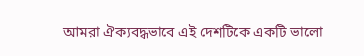আমরা ঐক্যবদ্ধভাবে এই দেশটিকে একটি ভালো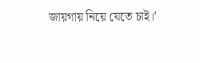জায়গায় নিয়ে যেতে চাই।’